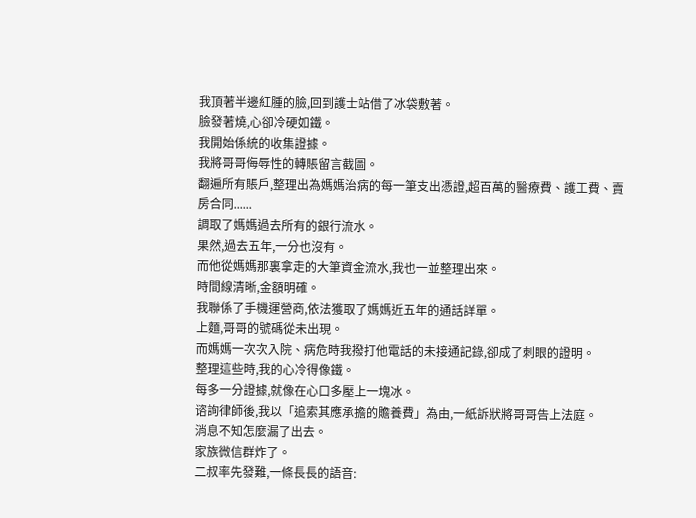我頂著半邊紅腫的臉,回到護士站借了冰袋敷著。
臉發著燒,心卻冷硬如鐵。
我開始係統的收集證據。
我將哥哥侮辱性的轉賬留言截圖。
翻遍所有賬戶,整理出為媽媽治病的每一筆支出憑證,超百萬的醫療費、護工費、賣房合同......
調取了媽媽過去所有的銀行流水。
果然,過去五年,一分也沒有。
而他從媽媽那裏拿走的大筆資金流水,我也一並整理出來。
時間線清晰,金額明確。
我聯係了手機運營商,依法獲取了媽媽近五年的通話詳單。
上麵,哥哥的號碼從未出現。
而媽媽一次次入院、病危時我撥打他電話的未接通記錄,卻成了刺眼的證明。
整理這些時,我的心冷得像鐵。
每多一分證據,就像在心口多壓上一塊冰。
谘詢律師後,我以「追索其應承擔的贍養費」為由,一紙訴狀將哥哥告上法庭。
消息不知怎麼漏了出去。
家族微信群炸了。
二叔率先發難,一條長長的語音: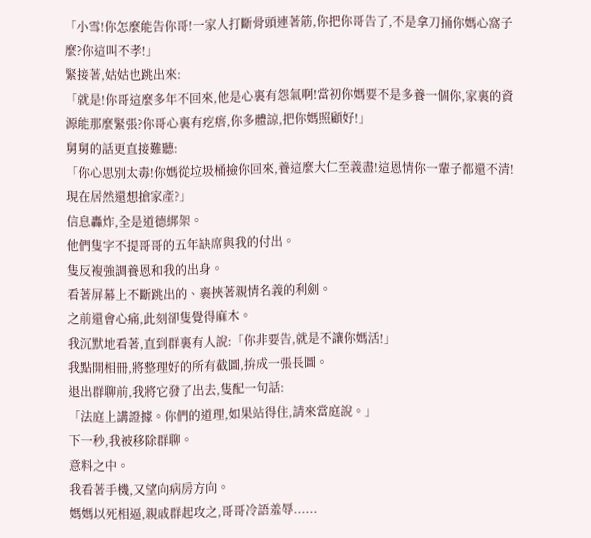「小雪!你怎麼能告你哥!一家人打斷骨頭連著筋,你把你哥告了,不是拿刀捅你媽心窩子麼?你這叫不孝!」
緊接著,姑姑也跳出來:
「就是!你哥這麼多年不回來,他是心裏有怨氣啊!當初你媽要不是多養一個你,家裏的資源能那麼緊張?你哥心裏有疙瘩,你多體諒,把你媽照顧好!」
舅舅的話更直接難聽:
「你心思別太毒!你媽從垃圾桶撿你回來,養這麼大仁至義盡!這恩情你一輩子都還不清!現在居然還想搶家產?」
信息轟炸,全是道德綁架。
他們隻字不提哥哥的五年缺席與我的付出。
隻反複強調養恩和我的出身。
看著屏幕上不斷跳出的、裹挾著親情名義的利劍。
之前還會心痛,此刻卻隻覺得麻木。
我沉默地看著,直到群裏有人說:「你非要告,就是不讓你媽活!」
我點開相冊,將整理好的所有截圖,拚成一張長圖。
退出群聊前,我將它發了出去,隻配一句話:
「法庭上講證據。你們的道理,如果站得住,請來當庭說。」
下一秒,我被移除群聊。
意料之中。
我看著手機,又望向病房方向。
媽媽以死相逼,親戚群起攻之,哥哥冷語羞辱......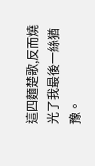這四麵楚歌,反而燒光了我最後一絲猶豫。